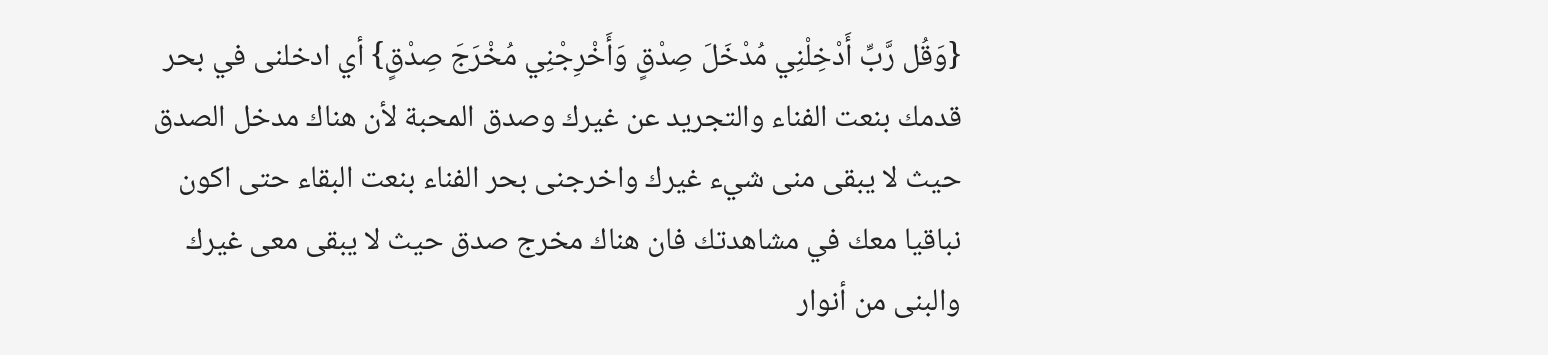{وَقُل رَّبِّ أَدْخِلْنِي مُدْخَلَ صِدْقٍ وَأَخْرِجْنِي مُخْرَجَ صِدْقٍ} أي ادخلنى في بحر قدمك بنعت الفناء والتجريد عن غيرك وصدق المحبة لأن هناك مدخل الصدق حيث لا يبقى منى شيء غيرك واخرجنى بحر الفناء بنعت البقاء حتى اكون نباقيا معك في مشاهدتك فان هناك مخرج صدق حيث لا يبقى معى غيرك والبنى من أنوار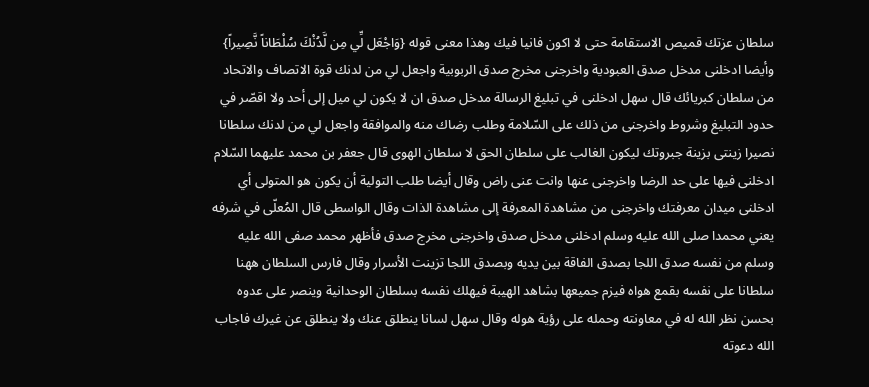سلطان عزتك قميص الاستقامة حتى لا اكون فانيا فيك وهذا معنى قوله {وَاجْعَل لِّي مِن لَّدُنْكَ سُلْطَاناً نَّصِيراً} وأيضا ادخلنى مدخل صدق العبودية واخرجنى مخرج صدق الربوبية واجعل لي من لدنك قوة الاتصاف والاتحاد من سلطان كبريائك قال سهل ادخلنى في تبليغ الرسالة مدخل صدق ان لا يكون لي ميل إلى أحد ولا اقصّر في حدود التبليغ وشروط واخرجنى من ذلك على السّلامة وطلب رضاك منه والموافقة واجعل لي من لدنك سلطانا نصيرا زينتى بزينة جبروتك ليكون الغالب على سلطان الحق لا سلطان الهوى قال جعفر بن محمد عليهما السّلام ادخلنى فيها على حد الرضا واخرجنى عنها وانت عنى راض وقال أيضا طلب التولية أن يكون هو المتولى أي ادخلنى ميدان معرفتك واخرجنى من مشاهدة المعرفة إلى مشاهدة الذات وقال الواسطى قال المُعلّى في شرفه يعني محمدا صلى الله عليه وسلم ادخلنى مدخل صدق واخرجنى مخرج صدق فأظهر محمد صفى الله عليه وسلم من نفسه صدق اللجا بصدق الفاقة بين يديه وبصدق اللجا تزينت الأسرار وقال فارس السلطان ههنا سلطانا على نفسه بقمع هواه فيزم جميعها بشاهد الهيبة فيهلك نفسه بسلطان الوحدانية وينصر على عدوه بحسن نظر الله له في معاونته وحمله على رؤية هوله وقال سهل لسانا ينطلق عنك ولا ينطلق عن غيرك فاجاب الله دعوته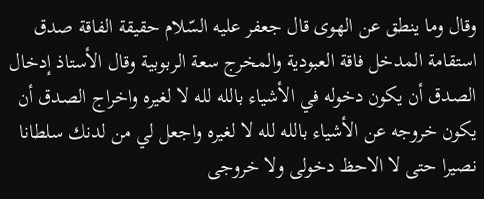وقال وما ينطق عن الهوى قال جعفر عليه السّلام حقيقة الفاقة صدق استقامة المدخل فاقة العبودية والمخرج سعة الربوبية وقال الأستاذ إدخال الصدق أن يكون دخوله في الأشياء بالله لله لا لغيره واخراج الصدق أن يكون خروجه عن الأشياء بالله لله لا لغيره واجعل لي من لدنك سلطانا نصيرا حتى لا الاحظ دخولى ولا خروجى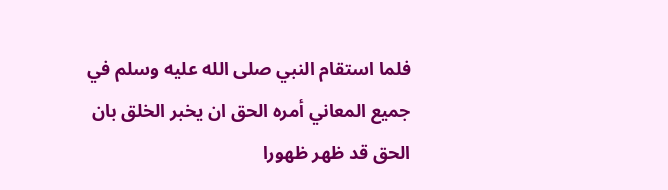فلما استقام النبي صلى الله عليه وسلم في جميع المعاني أمره الحق ان يخبر الخلق بان الحق قد ظهر ظهورا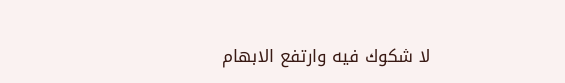لا شكوك فيه وارتفع الابهام